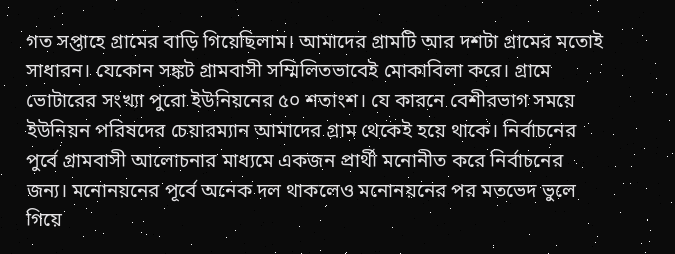গত সপ্তাহে গ্রামের বাড়ি গিয়েছিলাম। আমাদের গ্রামটি আর দশটা গ্রামের মতোই সাধারন। যেকোন সঙ্কট গ্রামবাসী সম্মিলিতভাবেই মোকাবিলা করে। গ্রামে ভোটারের সংখ্যা পুরো ইউনিয়নের ৫০ শতাংশ। যে কারনে বেশীরভাগ সময়ে ইউনিয়ন পরিষদের চেয়ারম্যান আমাদের গ্রাম থেকেই হয়ে থাকে। নির্বাচনের পুর্বে গ্রামবাসী আলোচনার মাধ্যমে একজন প্রার্থী মনোনীত করে নির্বাচনের জন্য। মনোনয়নের পূর্বে অনেক দল থাকলেও মনোনয়নের পর মতভেদ ভুলে গিয়ে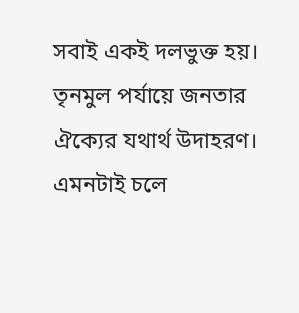সবাই একই দলভুক্ত হয়। তৃনমুল পর্যায়ে জনতার ঐক্যের যথার্থ উদাহরণ। এমনটাই চলে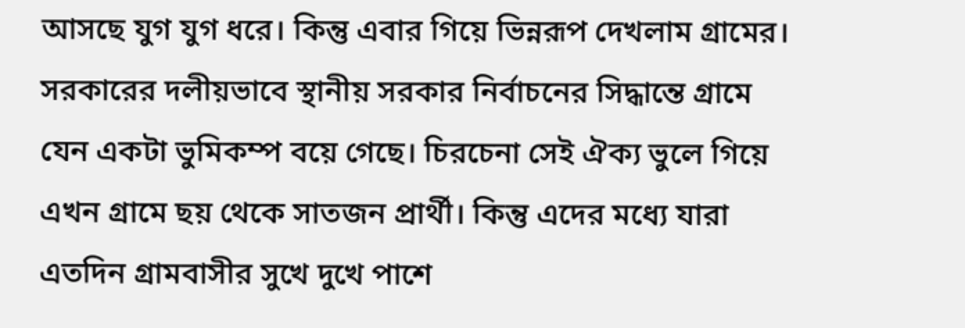আসছে যুগ যুগ ধরে। কিন্তু এবার গিয়ে ভিন্নরূপ দেখলাম গ্রামের। সরকারের দলীয়ভাবে স্থানীয় সরকার নির্বাচনের সিদ্ধান্তে গ্রামে যেন একটা ভুমিকম্প বয়ে গেছে। চিরচেনা সেই ঐক্য ভুলে গিয়ে এখন গ্রামে ছয় থেকে সাতজন প্রার্থী। কিন্তু এদের মধ্যে যারা এতদিন গ্রামবাসীর সুখে দুখে পাশে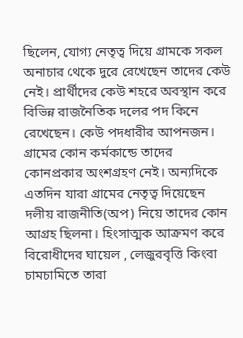ছিলেন, যোগ্য নেতৃত্ব দিয়ে গ্রামকে সকল অনাচার থেকে দুরে রেখেছেন তাদের কেউ নেই। প্রার্থীদের কেউ শহরে অবস্থান করে বিভিন্ন রাজনৈতিক দলের পদ কিনে রেখেছেন। কেউ পদধারীর আপনজন। গ্রামের কোন কর্মকান্ডে তাদের কোনপ্রকার অংশগ্রহণ নেই। অন্যদিকে এতদিন যারা গ্রামের নেতৃত্ব দিয়েছেন দলীয় রাজনীতি(অপ) নিয়ে তাদের কোন আগ্রহ ছিলনা। হিংসাত্মক আক্রমণ করে বিরোধীদের ঘায়েল , লেজুরবৃত্তি কিংবা চামচামিতে তারা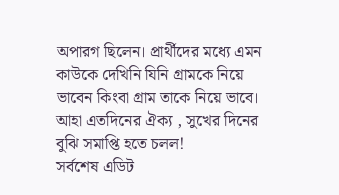অপারগ ছিলেন। প্রার্থীদের মধ্যে এমন কাউকে দেখিনি যিনি গ্রামকে নিয়ে ভাবেন কিংবা গ্রাম তাকে নিয়ে ভাবে। আহা এতদিনের ঐক্য , সুখের দিনের বুঝি সমাপ্তি হতে চলল!
সর্বশেষ এডিট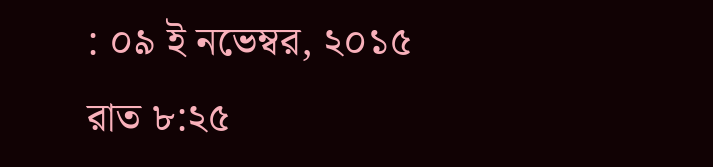: ০৯ ই নভেম্বর, ২০১৫ রাত ৮:২৫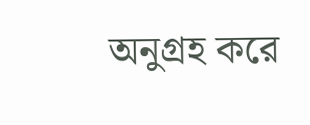অনুগ্রহ করে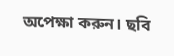অপেক্ষা করুন। ছবি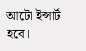আটো ইন্সার্ট হবে।